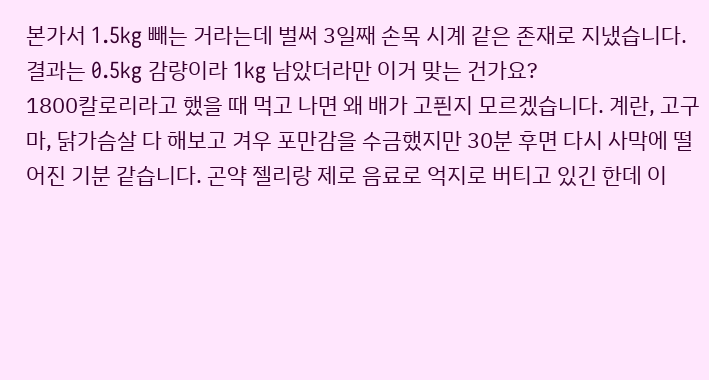본가서 1.5kg 빼는 거라는데 벌써 3일째 손목 시계 같은 존재로 지냈습니다. 결과는 0.5kg 감량이라 1kg 남았더라만 이거 맞는 건가요?
1800칼로리라고 했을 때 먹고 나면 왜 배가 고픤지 모르겠습니다. 계란, 고구마, 닭가슴살 다 해보고 겨우 포만감을 수금했지만 30분 후면 다시 사막에 떨어진 기분 같습니다. 곤약 젤리랑 제로 음료로 억지로 버티고 있긴 한데 이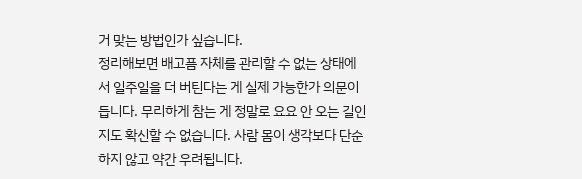거 맞는 방법인가 싶습니다.
정리해보면 배고픔 자체를 관리할 수 없는 상태에서 일주일을 더 버틴다는 게 실제 가능한가 의문이 듭니다. 무리하게 참는 게 정말로 요요 안 오는 길인지도 확신할 수 없습니다. 사람 몸이 생각보다 단순하지 않고 약간 우려됩니다.